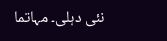نئی دہلی۔ مہاتما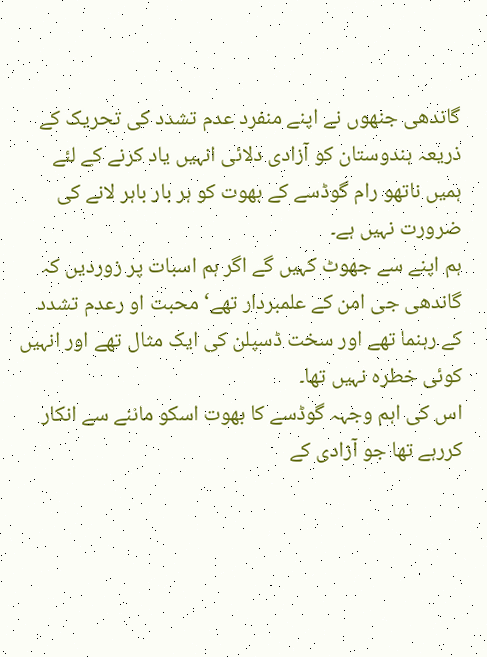گاندھی جنھوں نے اپنے منفرد عدم تشدد کی تحریک کے ذریعہ ہندوستان کو آزادی دلائی انہیں یاد کرنے کے لئے ہمیں ناتھو رام گوڈسے کے بھوت کو ہر بار باہر لانے کی ضرورت نہیں ہے۔
ہم اپنے سے جھوٹ کہیں گے اگر ہم اسبات پر زوردیں کہ گاندھی جی امن کے علمبردار تھے‘ محبت او رعدم تشدد کے رہنما تھے اور سخت ڈسپلن کی ایک مثال تھے اور انہیں کوئی خطرہ نہیں تھا۔
اس کی اہم وجہہ گوڈسے کا بھوت اسکو ماننے سے انکار کررہے تھا جو آزادی کے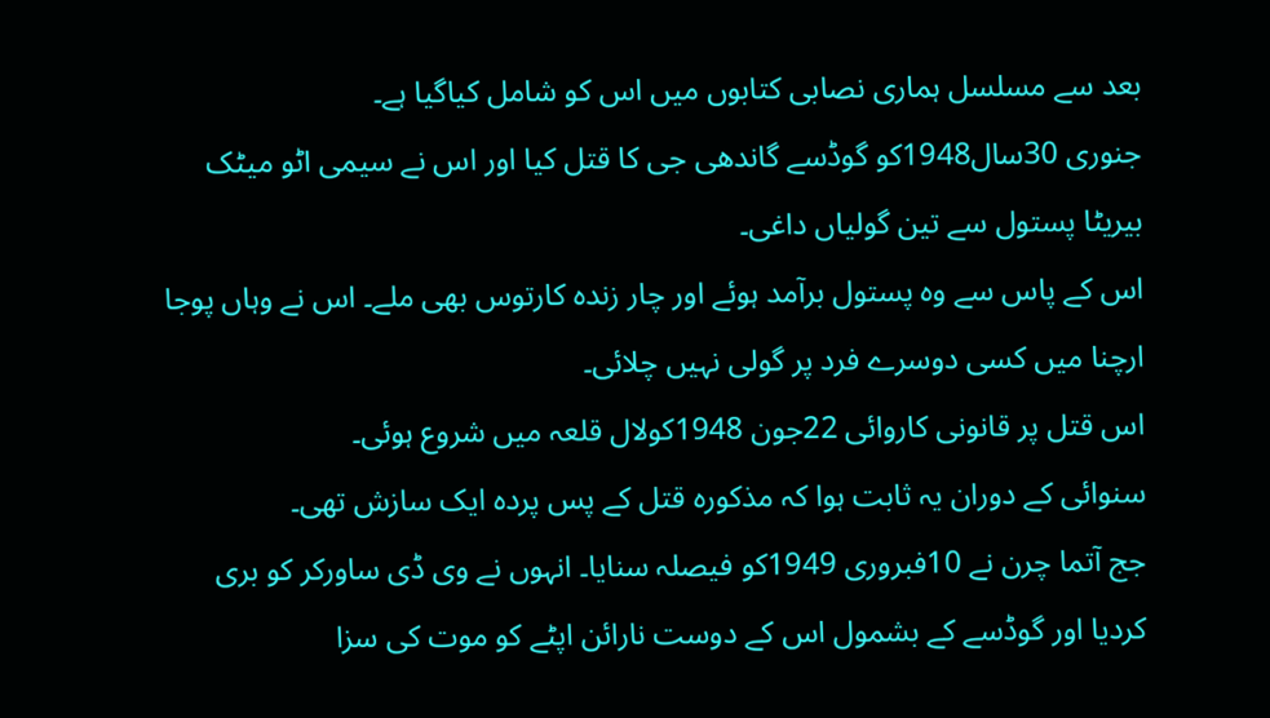بعد سے مسلسل ہماری نصابی کتابوں میں اس کو شامل کیاگیا ہے۔
جنوری 30سال1948کو گوڈسے گاندھی جی کا قتل کیا اور اس نے سیمی اٹو میٹک بیریٹا پستول سے تین گولیاں داغی۔
اس کے پاس سے وہ پستول برآمد ہوئے اور چار زندہ کارتوس بھی ملے۔ اس نے وہاں پوجا ارچنا میں کسی دوسرے فرد پر گولی نہیں چلائی۔
اس قتل پر قانونی کاروائی 22جون 1948کولال قلعہ میں شروع ہوئی۔
سنوائی کے دوران یہ ثابت ہوا کہ مذکورہ قتل کے پس پردہ ایک سازش تھی۔
جج آتما چرن نے 10فبروری 1949کو فیصلہ سنایا۔ انہوں نے وی ڈی ساورکر کو بری کردیا اور گوڈسے کے بشمول اس کے دوست نارائن اپٹے کو موت کی سزا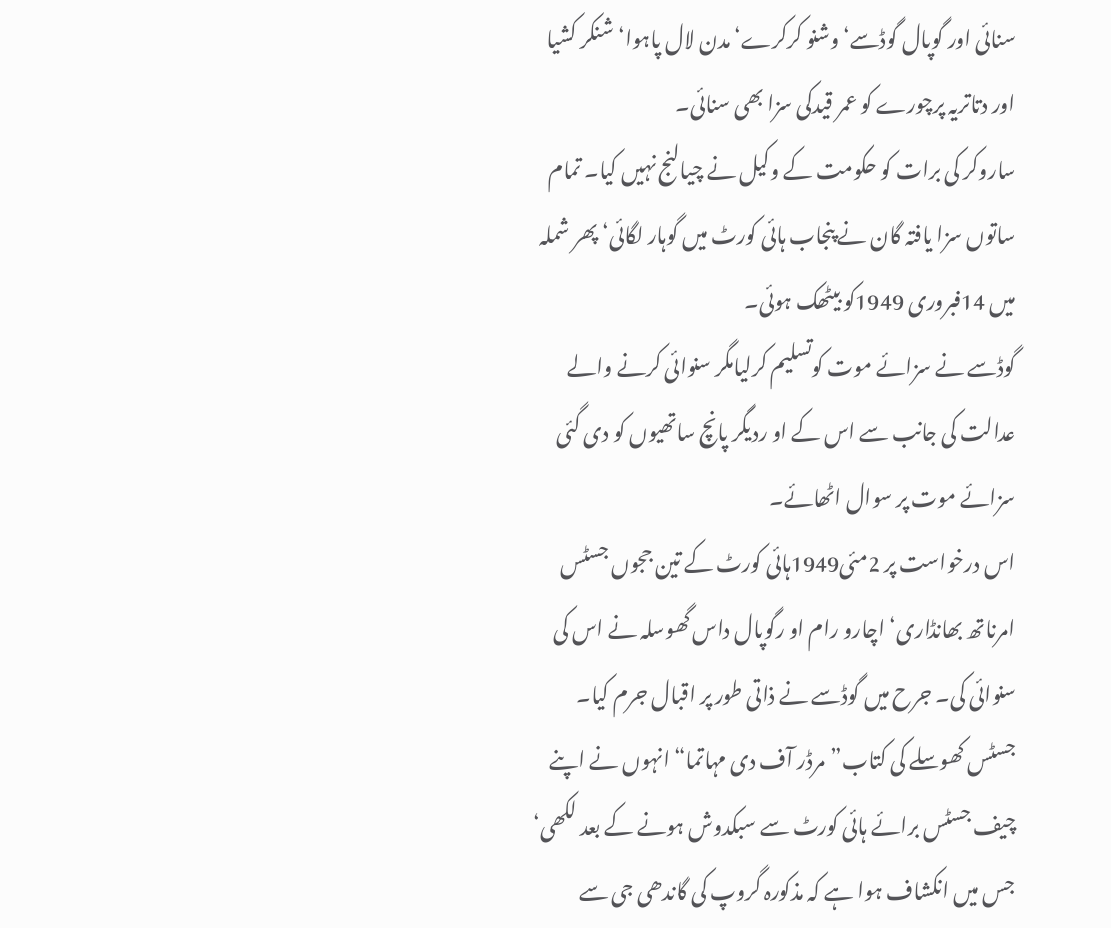سنائی اور گوپال گوڈسے‘ وشنو کرکرے‘ مدن لال پاہوا‘ شنکر کشیا اور دتاتریہ پرچورے کو عمر قیدکی سزا بھی سنائی۔
ساروکر کی برات کو حکومت کے وکیل نے چیالنج نہیں کیا۔ تمام ساتوں سزا یافتہ گان نے پنجاب ہائی کورٹ میں گوہار لگائی‘ پھر شملہ میں 14فبروری 1949کو بیٹھک ہوئی۔
گوڈسے نے سزائے موت کوتسلیم کرلیامگر سنوائی کرنے والے عدالت کی جانب سے اس کے او ردیگر پانچ ساتھیوں کو دی گئی سزائے موت پر سوال اٹھائے۔
اس درخواست پر 2مئی1949ہائی کورٹ کے تین ججوں جسٹس امرناتھ بھانڈاری‘ اچارو رام او رگوپال داس گھوسلہ نے اس کی سنوائی کی۔ جرح میں گوڈسے نے ذاتی طور پر اقبال جرم کیا۔
جسٹس کھوسلے کی کتاب”مرڈر آف دی مہاتما“ انہوں نے اپنے چیف جسٹس برائے ہائی کورٹ سے سبکدوش ہونے کے بعد لکھی‘ جس میں انکشاف ہوا ہے کہ مذکورہ گروپ کی گاندھی جی سے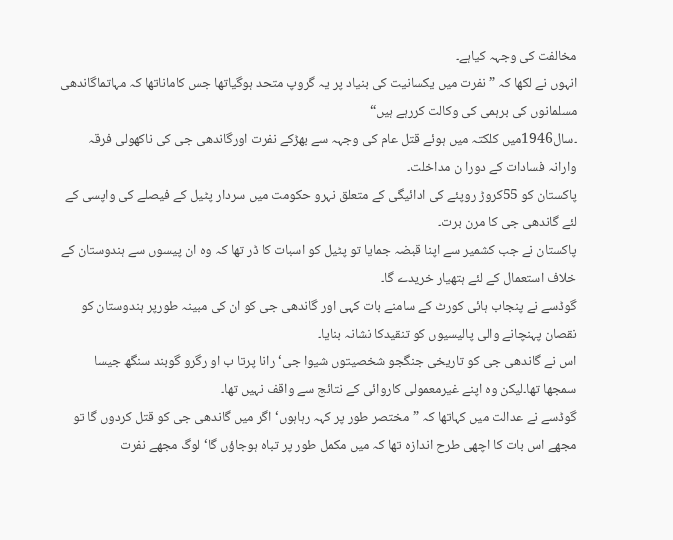مخالفت کی وجہہ کیاہے۔
انہوں نے لکھا کہ ”نفرت میں یکسانیت کی بنیاد پر یہ گروپ متحد ہوگیاتھا جس کاماناتھا کہ مہاتماگاندھی مسلمانوں کی برہمی کی وکالت کررہے ہیں“
۔سال1946میں کلکتہ میں ہوئے قتل عام کی وجہہ سے بھڑکے نفرت اورگاندھی جی کی ناکھولی فرقہ وارانہ فسادات کے دورا ن مداخلت۔
پاکستان کو 55کروڑ روپئے کی ادائیگی کے متعلق نہرو حکومت میں سردار پٹیل کے فیصلے کی واپسی کے لئے گاندھی جی کا مرن برت۔
پاکستان نے جب کشمیر سے اپنا قبضہ جمایا تو پٹیل کو اسبات کا ڈر تھا کہ وہ ان پیسوں سے ہندوستان کے خلاف استعمال کے لئے ہتھیار خریدے گا۔
گوڈسے نے پنجاب ہائی کورٹ کے سامنے بات کہی اور گاندھی جی کو ان کی مبینہ طورپر ہندوستان کو نقصان پہنچانے والی پالیسیوں کو تنقیدکا نشانہ بنایا۔
اس نے گاندھی جی کو تاریخی جنگجو شخصیتوں شیوا جی‘ رانا پرتا ب او رگرو گوبند سنگھ جیسا سمجھا تھا۔لیکن وہ اپنے غیرمعمولی کاروائی کے نتائج سے واقف نہیں تھا۔
گوڈسے نے عدالت میں کہاتھا کہ ”مختصر طور پر کہہ رہاہوں‘اگر میں گاندھی جی کو قتل کردوں گا تو مجھے اس بات کا اچھی طرح اندازہ تھا کہ میں مکمل طور پر تباہ ہوجاؤں گا‘ لوگ مجھے نفرت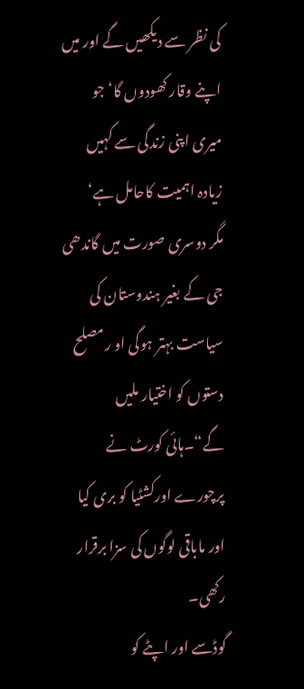کی نظر سے دیکھیں گے اور میں اپنے وقار کھودوں گا‘ جو میری اپنی زندگی سے کہیں زیادہ اہمیت کاحامل ہے‘
مگر دوسری صورت میں گاندھی جی کے بغیر ہندوستان کی سیاست بہتر ہوگی او رمصلح دستوں کو اختیار ملیں گے“۔ہائی کورٹ نے پرچورے اورکشٹیا کو بری کیا اور ماباقی لوگوں کی سزا برقرار رکھی۔
گوڈسے اور اپٹے کو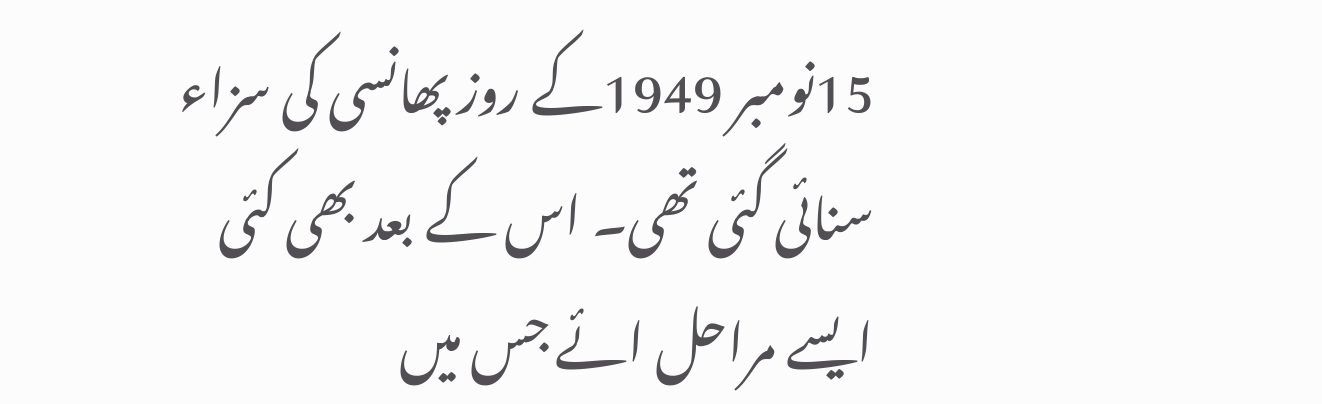15نومبر 1949کے روز پھانسی کی سزاء سنائی گئی تھی۔ اس کے بعد بھی کئی ایسے مراحل ائے جس میں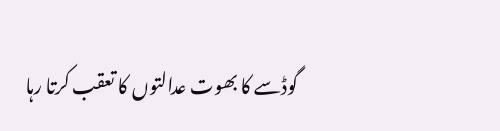گوڈسے کا بھوت عدالتوں کا تعقب کرتا رہا